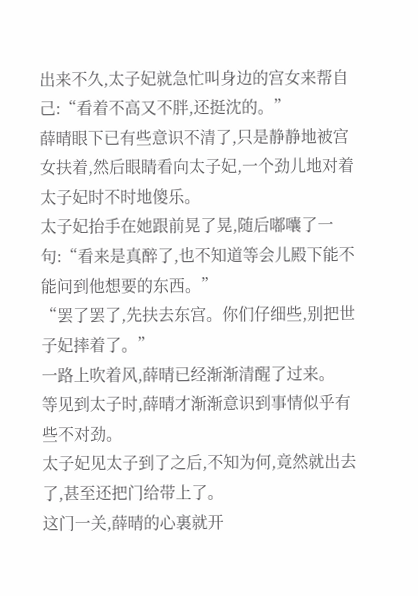出来不久,太子妃就急忙叫身边的宫女来帮自己:“看着不高又不胖,还挺沈的。”
薛晴眼下已有些意识不清了,只是静静地被宫女扶着,然后眼睛看向太子妃,一个劲儿地对着太子妃时不时地傻乐。
太子妃抬手在她跟前晃了晃,随后嘟囔了一句:“看来是真醉了,也不知道等会儿殿下能不能问到他想要的东西。”
“罢了罢了,先扶去东宫。你们仔细些,别把世子妃摔着了。”
一路上吹着风,薛晴已经渐渐清醒了过来。
等见到太子时,薛晴才渐渐意识到事情似乎有些不对劲。
太子妃见太子到了之后,不知为何,竟然就出去了,甚至还把门给带上了。
这门一关,薛晴的心裏就开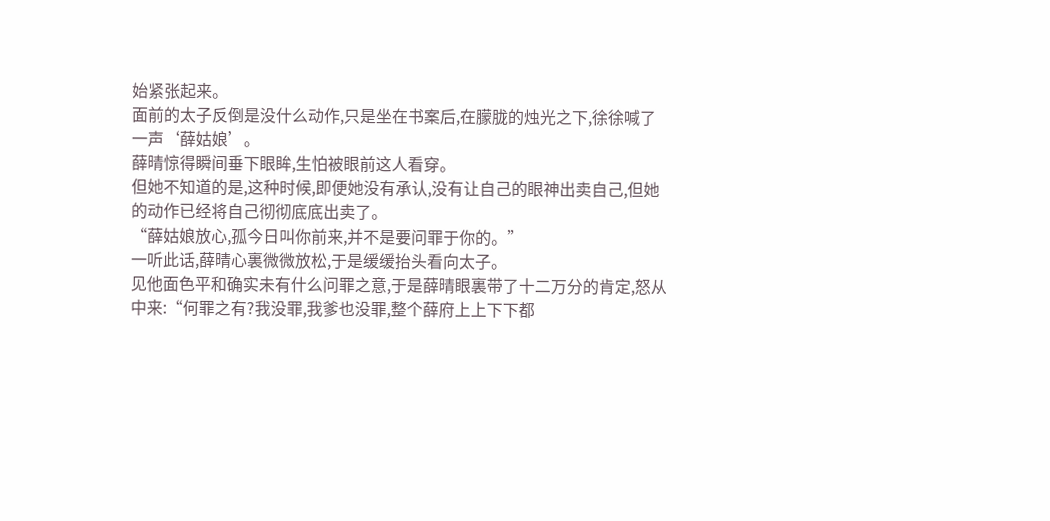始紧张起来。
面前的太子反倒是没什么动作,只是坐在书案后,在朦胧的烛光之下,徐徐喊了一声‘薛姑娘’。
薛晴惊得瞬间垂下眼眸,生怕被眼前这人看穿。
但她不知道的是,这种时候,即便她没有承认,没有让自己的眼神出卖自己,但她的动作已经将自己彻彻底底出卖了。
“薛姑娘放心,孤今日叫你前来,并不是要问罪于你的。”
一听此话,薛晴心裏微微放松,于是缓缓抬头看向太子。
见他面色平和确实未有什么问罪之意,于是薛晴眼裏带了十二万分的肯定,怒从中来:“何罪之有?我没罪,我爹也没罪,整个薛府上上下下都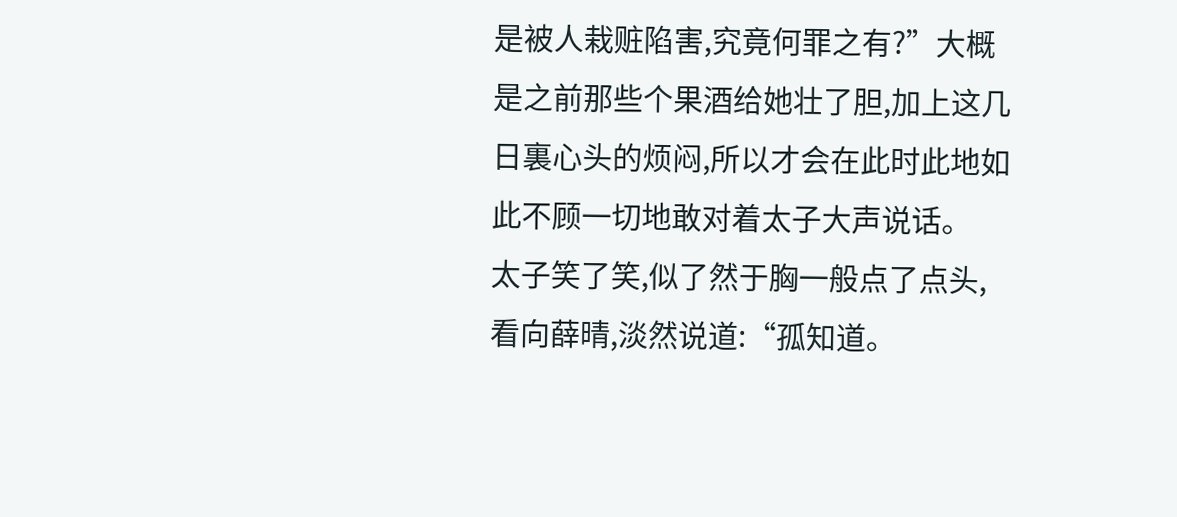是被人栽赃陷害,究竟何罪之有?”大概是之前那些个果酒给她壮了胆,加上这几日裏心头的烦闷,所以才会在此时此地如此不顾一切地敢对着太子大声说话。
太子笑了笑,似了然于胸一般点了点头,看向薛晴,淡然说道:“孤知道。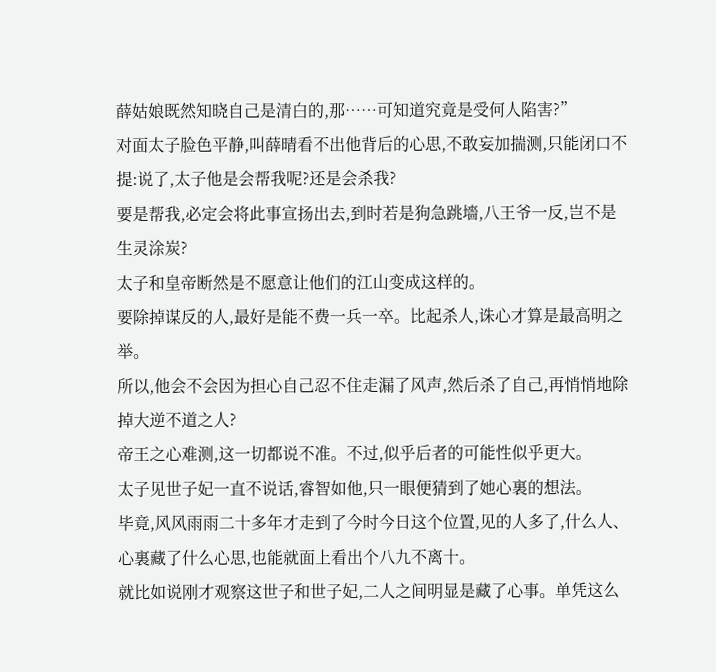薛姑娘既然知晓自己是清白的,那……可知道究竟是受何人陷害?”
对面太子脸色平静,叫薛晴看不出他背后的心思,不敢妄加揣测,只能闭口不提:说了,太子他是会帮我呢?还是会杀我?
要是帮我,必定会将此事宣扬出去,到时若是狗急跳墻,八王爷一反,岂不是生灵涂炭?
太子和皇帝断然是不愿意让他们的江山变成这样的。
要除掉谋反的人,最好是能不费一兵一卒。比起杀人,诛心才算是最高明之举。
所以,他会不会因为担心自己忍不住走漏了风声,然后杀了自己,再悄悄地除掉大逆不道之人?
帝王之心难测,这一切都说不准。不过,似乎后者的可能性似乎更大。
太子见世子妃一直不说话,睿智如他,只一眼便猜到了她心裏的想法。
毕竟,风风雨雨二十多年才走到了今时今日这个位置,见的人多了,什么人、心裏藏了什么心思,也能就面上看出个八九不离十。
就比如说刚才观察这世子和世子妃,二人之间明显是藏了心事。单凭这么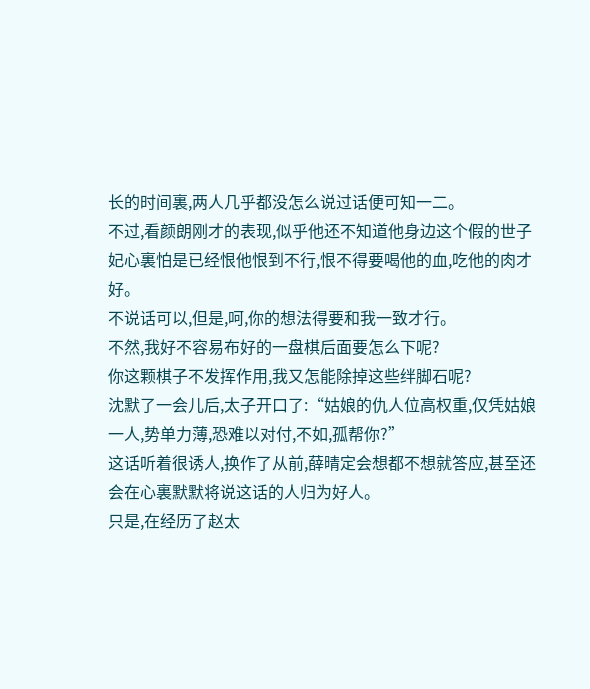长的时间裏,两人几乎都没怎么说过话便可知一二。
不过,看颜朗刚才的表现,似乎他还不知道他身边这个假的世子妃心裏怕是已经恨他恨到不行,恨不得要喝他的血,吃他的肉才好。
不说话可以,但是,呵,你的想法得要和我一致才行。
不然,我好不容易布好的一盘棋后面要怎么下呢?
你这颗棋子不发挥作用,我又怎能除掉这些绊脚石呢?
沈默了一会儿后,太子开口了:“姑娘的仇人位高权重,仅凭姑娘一人,势单力薄,恐难以对付,不如,孤帮你?”
这话听着很诱人,换作了从前,薛晴定会想都不想就答应,甚至还会在心裏默默将说这话的人归为好人。
只是,在经历了赵太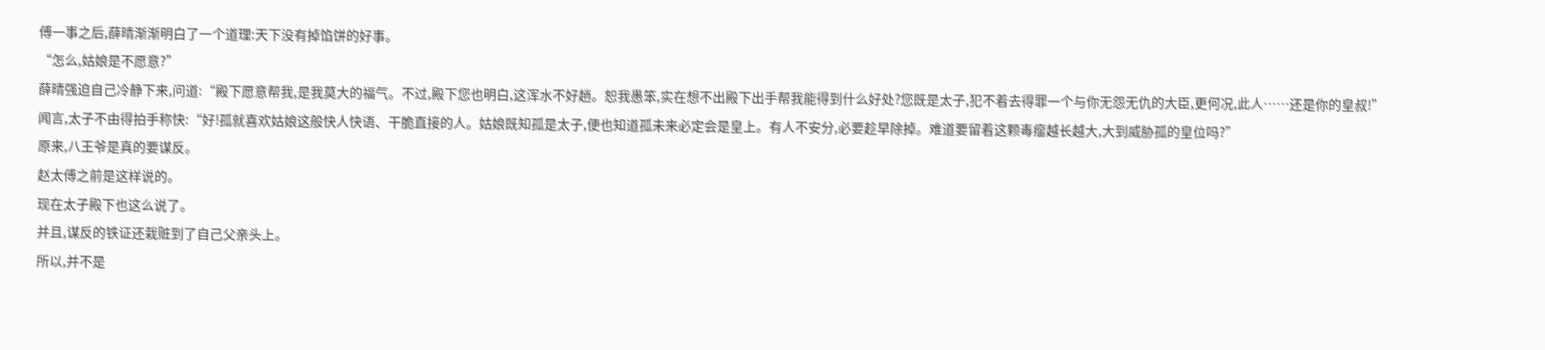傅一事之后,薛晴渐渐明白了一个道理:天下没有掉馅饼的好事。
“怎么,姑娘是不愿意?”
薛晴强迫自己冷静下来,问道:“殿下愿意帮我,是我莫大的福气。不过,殿下您也明白,这浑水不好趟。恕我愚笨,实在想不出殿下出手帮我能得到什么好处?您既是太子,犯不着去得罪一个与你无怨无仇的大臣,更何况,此人……还是你的皇叔!”
闻言,太子不由得拍手称快:“好!孤就喜欢姑娘这般快人快语、干脆直接的人。姑娘既知孤是太子,便也知道孤未来必定会是皇上。有人不安分,必要趁早除掉。难道要留着这颗毒瘤越长越大,大到威胁孤的皇位吗?”
原来,八王爷是真的要谋反。
赵太傅之前是这样说的。
现在太子殿下也这么说了。
并且,谋反的铁证还栽赃到了自己父亲头上。
所以,并不是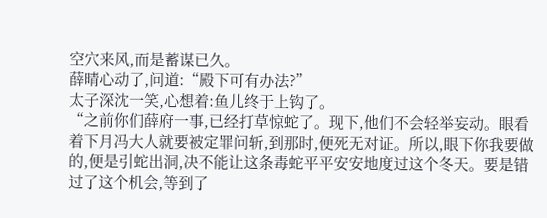空穴来风,而是蓄谋已久。
薛晴心动了,问道:“殿下可有办法?”
太子深沈一笑,心想着:鱼儿终于上钩了。
“之前你们薛府一事,已经打草惊蛇了。现下,他们不会轻举妄动。眼看着下月冯大人就要被定罪问斩,到那时,便死无对证。所以,眼下你我要做的,便是引蛇出洞,决不能让这条毒蛇平平安安地度过这个冬天。要是错过了这个机会,等到了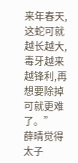来年春天,这蛇可就越长越大,毒牙越来越锋利,再想要除掉可就更难了。”
薛晴觉得太子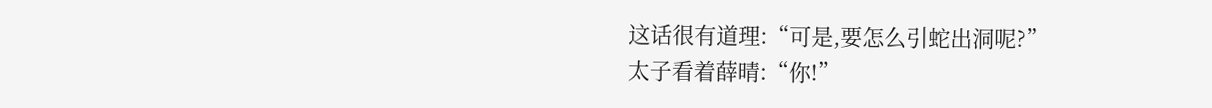这话很有道理:“可是,要怎么引蛇出洞呢?”
太子看着薛晴:“你!”